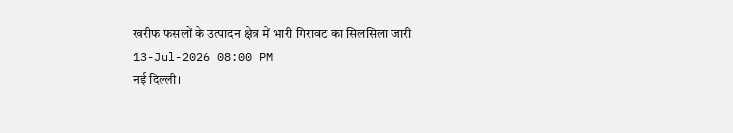खरीफ फसलों के उत्पादन क्षेत्र में भारी गिरावट का सिलसिला जारी
13-Jul-2026 08:00 PM
नई दिल्ली।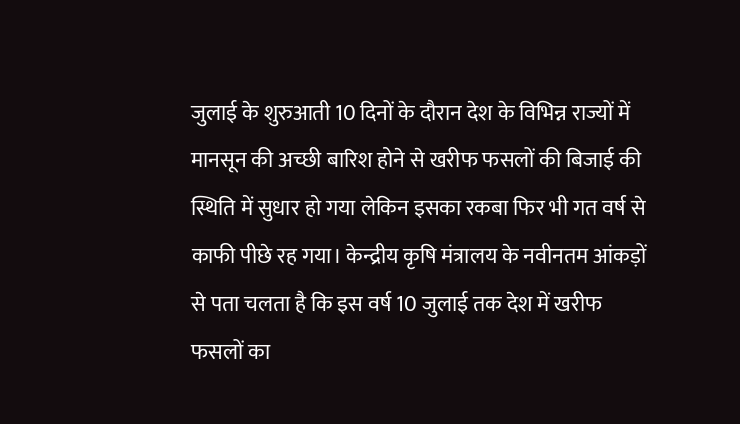जुलाई के शुरुआती 10 दिनों के दौरान देश के विभिन्न राज्यों में मानसून की अच्छी बारिश होने से खरीफ फसलों की बिजाई की स्थिति में सुधार हो गया लेकिन इसका रकबा फिर भी गत वर्ष से काफी पीछे रह गया। केन्द्रीय कृषि मंत्रालय के नवीनतम आंकड़ों से पता चलता है कि इस वर्ष 10 जुलाई तक देश में खरीफ फसलों का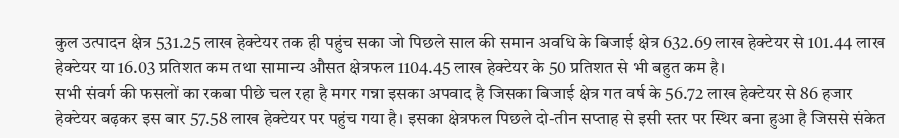कुल उत्पादन क्षेत्र 531.25 लाख हेक्टेयर तक ही पहुंच सका जो पिछले साल की समान अवधि के बिजाई क्षेत्र 632.69 लाख हेक्टेयर से 101.44 लाख हेक्टेयर या 16.03 प्रतिशत कम तथा सामान्य औसत क्षेत्रफल 1104.45 लाख हेक्टेयर के 50 प्रतिशत से भी बहुत कम है।
सभी संवर्ग की फसलों का रकबा पीछे चल रहा है मगर गन्ना इसका अपवाद है जिसका बिजाई क्षेत्र गत वर्ष के 56.72 लाख हेक्टेयर से 86 हजार हेक्टेयर बढ़कर इस बार 57.58 लाख हेक्टेयर पर पहुंच गया है। इसका क्षेत्रफल पिछले दो-तीन सप्ताह से इसी स्तर पर स्थिर बना हुआ है जिससे संकेत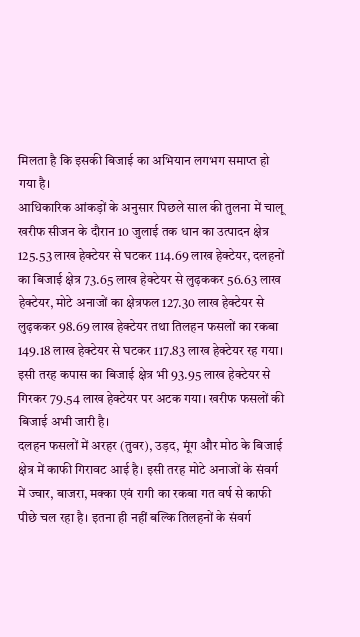मिलता है कि इसकी बिजाई का अभियान लगभग समाप्त हो गया है।
आधिकारिक आंकड़ों के अनुसार पिछले साल की तुलना में चालू खरीफ सीजन के दौरान 10 जुलाई तक धान का उत्पादन क्षेत्र 125.53 लाख हेक्टेयर से घटकर 114.69 लाख हेक्टेयर, दलहनों का बिजाई क्षेत्र 73.65 लाख हेक्टेयर से लुढ़ककर 56.63 लाख हेक्टेयर, मोटे अनाजों का क्षेत्रफल 127.30 लाख हेक्टेयर से लुढ़ककर 98.69 लाख हेक्टेयर तथा तिलहन फसलों का रकबा 149.18 लाख हेक्टेयर से घटकर 117.83 लाख हेक्टेयर रह गया। इसी तरह कपास का बिजाई क्षेत्र भी 93.95 लाख हेक्टेयर से गिरकर 79.54 लाख हेक्टेयर पर अटक गया। खरीफ फसलों की बिजाई अभी जारी है।
दलहन फसलों में अरहर (तुवर), उड़द, मूंग और मोठ के बिजाई क्षेत्र में काफी गिरावट आई है। इसी तरह मोटे अनाजों के संवर्ग में ज्वार, बाजरा, मक्का एवं रागी का रकबा गत वर्ष से काफी पीछे चल रहा है। इतना ही नहीं बल्कि तिलहनों के संवर्ग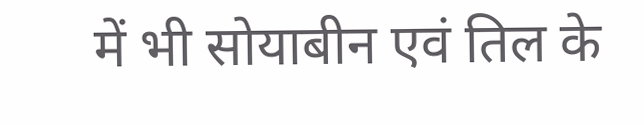में भी सोयाबीन एवं तिल के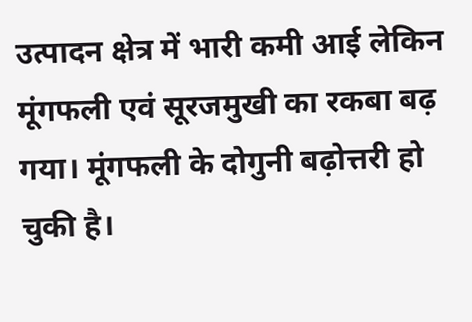उत्पादन क्षेत्र में भारी कमी आई लेकिन मूंगफली एवं सूरजमुखी का रकबा बढ़ गया। मूंगफली के दोगुनी बढ़ोत्तरी हो चुकी है।